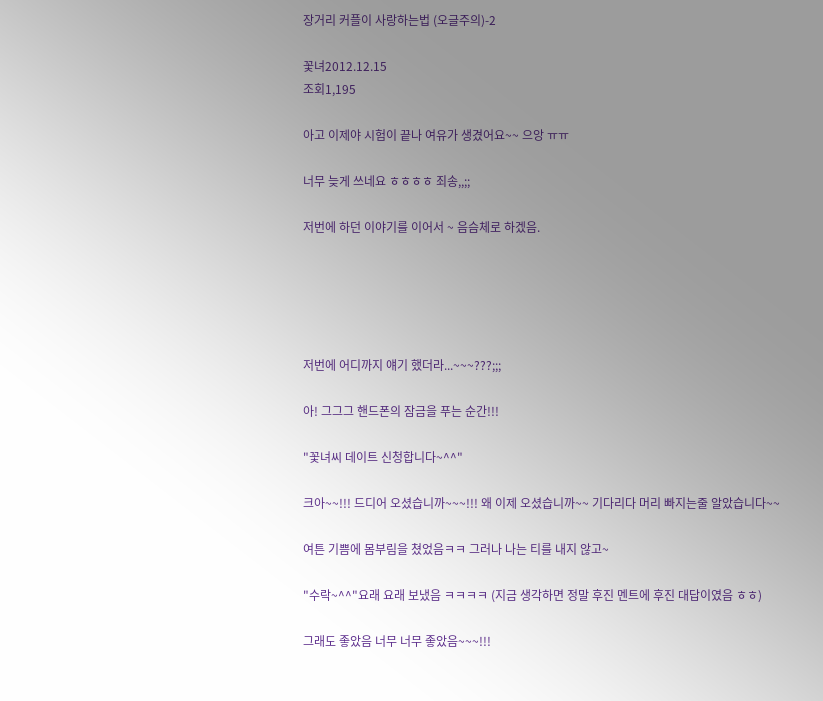장거리 커플이 사랑하는법 (오글주의)-2

꽃녀2012.12.15
조회1,195

아고 이제야 시험이 끝나 여유가 생겼어요~~ 으앙 ㅠㅠ

너무 늦게 쓰네요 ㅎㅎㅎㅎ 죄송,,;;

저번에 하던 이야기를 이어서 ~ 음슴체로 하겠음.





저번에 어디까지 얘기 했더라...~~~???;;;

아! 그그그 핸드폰의 잠금을 푸는 순간!!!

"꽃녀씨 데이트 신청합니다~^^"

크아~~!!! 드디어 오셨습니까~~~!!! 왜 이제 오셨습니까~~ 기다리다 머리 빠지는줄 알았습니다~~

여튼 기쁨에 몸부림을 쳤었음ㅋㅋ 그러나 나는 티를 내지 않고~

"수락~^^"요래 요래 보냈음 ㅋㅋㅋㅋ (지금 생각하면 정말 후진 멘트에 후진 대답이였음 ㅎㅎ)

그래도 좋았음 너무 너무 좋았음~~~!!!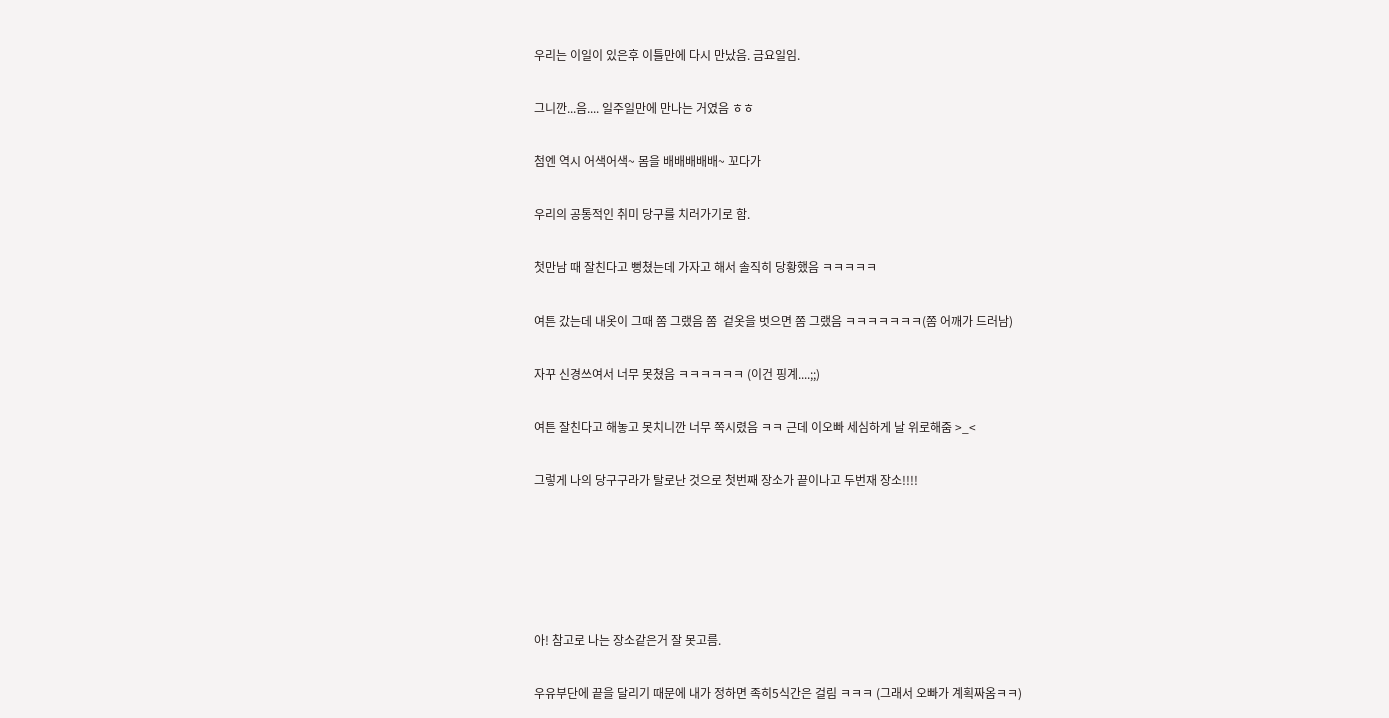우리는 이일이 있은후 이틀만에 다시 만났음. 금요일임.

그니깐...음.... 일주일만에 만나는 거였음 ㅎㅎ

첨엔 역시 어색어색~ 몸을 배배배배배~ 꼬다가

우리의 공통적인 취미 당구를 치러가기로 함.

첫만남 때 잘친다고 뻥쳤는데 가자고 해서 솔직히 당황했음 ㅋㅋㅋㅋㅋ

여튼 갔는데 내옷이 그때 쫌 그랬음 쫌  겉옷을 벗으면 쫌 그랬음 ㅋㅋㅋㅋㅋㅋㅋ(쫌 어깨가 드러남)

자꾸 신경쓰여서 너무 못쳤음 ㅋㅋㅋㅋㅋㅋ (이건 핑계....;;)

여튼 잘친다고 해놓고 못치니깐 너무 쪽시렸음 ㅋㅋ 근데 이오빠 세심하게 날 위로해줌 >_<

그렇게 나의 당구구라가 탈로난 것으로 첫번째 장소가 끝이나고 두번재 장소!!!!





아! 참고로 나는 장소같은거 잘 못고름.

우유부단에 끝을 달리기 때문에 내가 정하면 족히5식간은 걸림 ㅋㅋㅋ (그래서 오빠가 계획짜옴ㅋㅋ)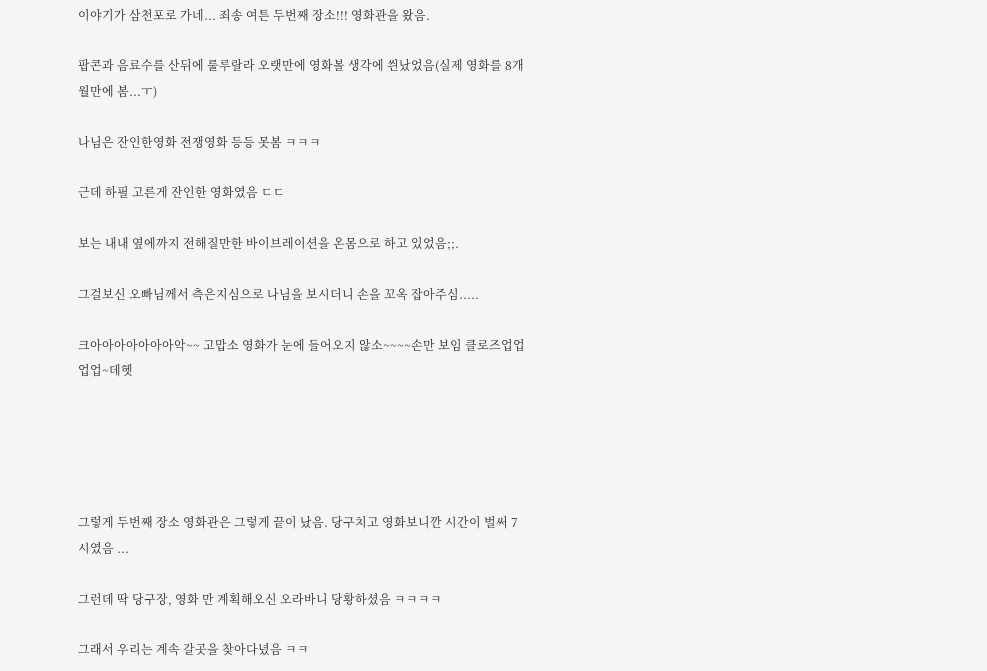이야기가 삼천포로 가네... 죄송 여튼 두번째 장소!!! 영화관을 왔음.

팝콘과 음료수를 산뒤에 룰루랄라 오랫만에 영화볼 생각에 씐났었음(실제 영화를 8개월만에 봄...ㅜ)

나님은 잔인한영화 전쟁영화 등등 못봄 ㅋㅋㅋ

근데 하필 고른게 잔인한 영화였음 ㄷㄷ

보는 내내 옆에까지 전해질만한 바이브레이션을 온몸으로 하고 있었음;;.

그걸보신 오빠님께서 측은지심으로 나님을 보시더니 손을 꼬옥 잡아주심.....

크아아아아아아아악~~ 고맙소 영화가 눈에 들어오지 않소~~~~손만 보임 클로즈업업업업~데헷





그렇게 두번째 장소 영화관은 그렇게 끝이 났음. 당구치고 영화보니깐 시간이 벌써 7시였음 ...

그런데 딱 당구장, 영화 만 계획해오신 오라바니 당황하셨음 ㅋㅋㅋㅋ

그래서 우리는 계속 갈곳을 찾아다녔음 ㅋㅋ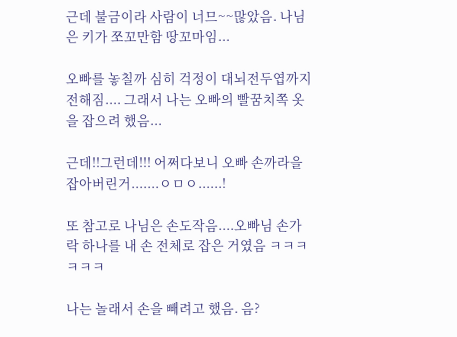근데 불금이라 사람이 너므~~많았음. 나님은 키가 쪼꼬만함 땅꼬마임...

오빠를 놓칠까 심히 걱정이 대뇌전두엽까지 전해짐.... 그래서 나는 오빠의 빨꿈치쪽 옷을 잡으려 했음...

근데!!그런데!!! 어쩌다보니 오빠 손까라을 잡아버린거.......ㅇㅁㅇ......!

또 참고로 나님은 손도작음....오빠님 손가락 하나를 내 손 전체로 잡은 거였음 ㅋㅋㅋㅋㅋㅋ

나는 놀래서 손을 빼려고 했음. 음?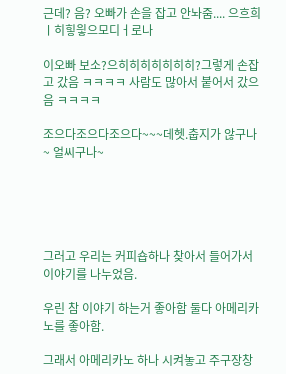근데? 음? 오빠가 손을 잡고 안놔줌.... 으흐희ㅣ히힣읳으모디ㅓ로나

이오빠 보소?으히히히히히히히?그렇게 손잡고 갔음 ㅋㅋㅋㅋ 사람도 많아서 붙어서 갔으음 ㅋㅋㅋㅋ

조으다조으다조으다~~~데헷.춥지가 않구나~ 얼씨구나~





그러고 우리는 커피숍하나 찾아서 들어가서 이야기를 나누었음.

우린 참 이야기 하는거 좋아함 둘다 아메리카노를 좋아함.

그래서 아메리카노 하나 시켜놓고 주구장창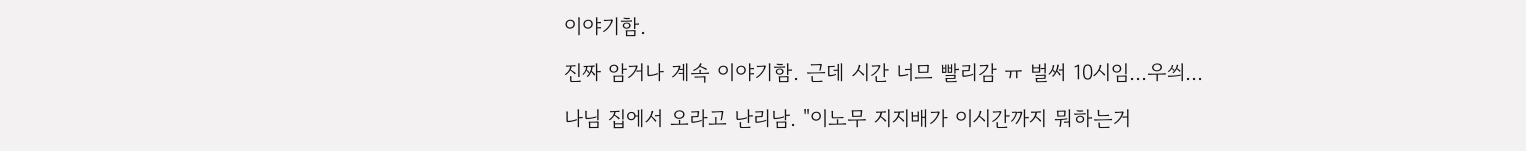이야기함.

진짜 암거나 계속 이야기함. 근데 시간 너므 빨리감 ㅠ 벌써 10시임...우씌...

나님 집에서 오라고 난리남. "이노무 지지배가 이시간까지 뭐하는거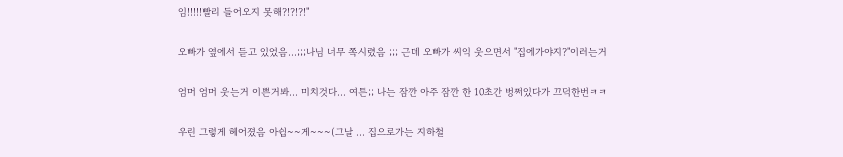임!!!!!빨리 들어오지 못해?!?!?!"

오빠가 옆에서 듣고 있었음...;;;나님 너무 쪽시렸음 ;;; 근데 오빠가 씨익 웃으면서 "집에가야지?"이러는거

엄머 엄머 웃는거 이쁜거봐... 미치것다... 여튼;; 나는 잠깐 아주 잠깐 한 10초간 벙쩌있다가 끄덕한번ㅋㅋ

우린 그렇게 헤어졌음 아쉽~~게~~~(그날 ... 집으로가는 지하철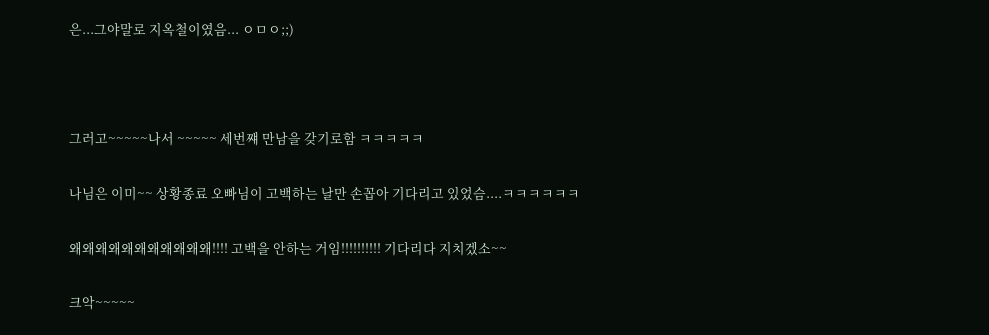은...그야말로 지옥철이였음... ㅇㅁㅇ;;)



그러고~~~~~나서 ~~~~~ 세번쨰 만남을 갖기로함 ㅋㅋㅋㅋㅋ

나님은 이미~~ 상황종료 오빠님이 고백하는 날만 손꼽아 기다리고 있었슴....ㅋㅋㅋㅋㅋㅋ

왜왜왜왜왜왜왜왜왜왜왜!!!! 고백을 안하는 거임!!!!!!!!!! 기다리다 지치겠소~~

크악~~~~~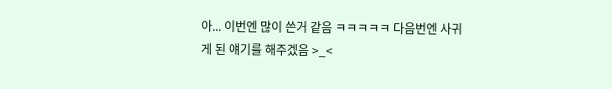아... 이번엔 많이 쓴거 같음 ㅋㅋㅋㅋㅋ 다음번엔 사귀게 된 얘기를 해주겠음 >_<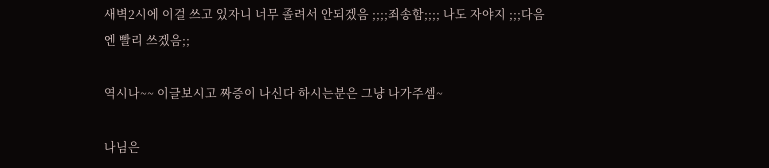새벽2시에 이걸 쓰고 있자니 너무 졸려서 안되겠음 ;;;;죄송함;;;; 나도 자야지 ;;;다음엔 빨리 쓰겠음;;

역시나~~ 이글보시고 짜증이 나신다 하시는분은 그냥 나가주셈~

나님은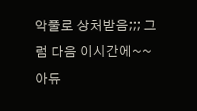악풀로 상처받음;;; 그럼 다음 이시간에~~아듀